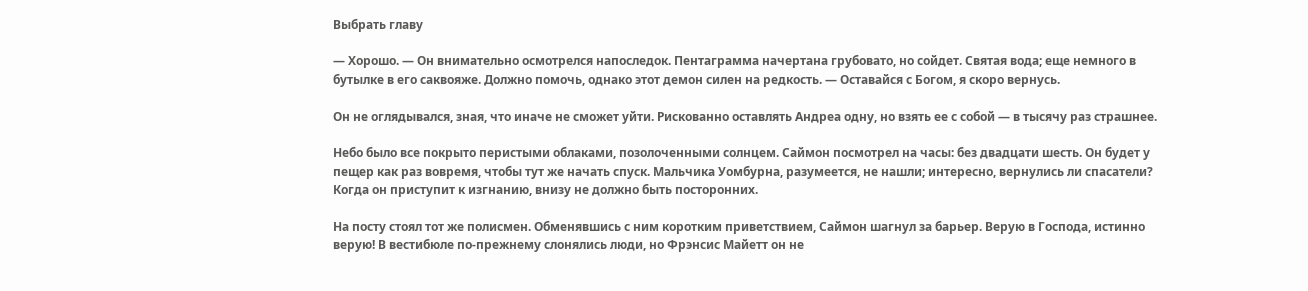Выбрать главу

— Хорошо. — Он внимательно осмотрелся напоследок. Пентаграмма начертана грубовато, но сойдет. Святая вода; еще немного в бутылке в его саквояже. Должно помочь, однако этот демон силен на редкость. — Оставайся с Богом, я скоро вернусь.

Он не оглядывался, зная, что иначе не сможет уйти. Рискованно оставлять Андреа одну, но взять ее с собой — в тысячу раз страшнее.

Небо было все покрыто перистыми облаками, позолоченными солнцем. Саймон посмотрел на часы: без двадцати шесть. Он будет у пещер как раз вовремя, чтобы тут же начать спуск. Мальчика Уомбурна, разумеется, не нашли; интересно, вернулись ли спасатели? Когда он приступит к изгнанию, внизу не должно быть посторонних.

На посту стоял тот же полисмен. Обменявшись с ним коротким приветствием, Саймон шагнул за барьер. Верую в Господа, истинно верую! В вестибюле по-прежнему слонялись люди, но Фрэнсис Майетт он не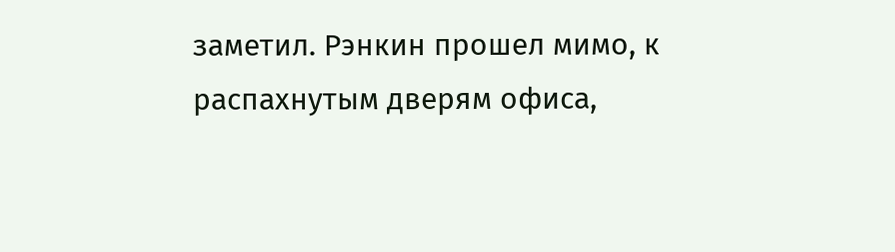заметил. Рэнкин прошел мимо, к распахнутым дверям офиса,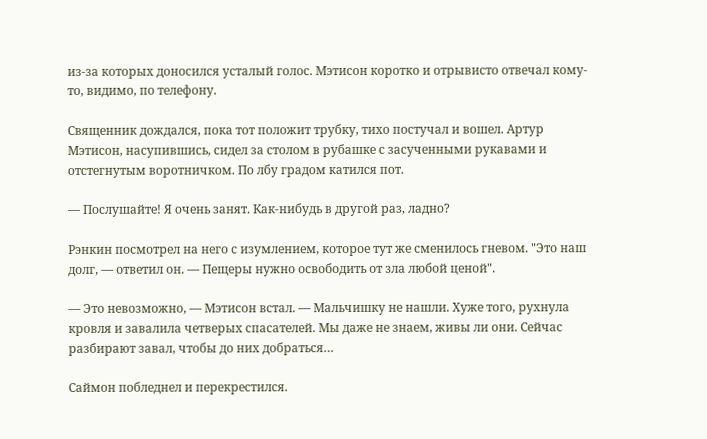из-за которых доносился усталый голос. Мэтисон коротко и отрывисто отвечал кому-то, видимо, по телефону.

Священник дождался, пока тот положит трубку, тихо постучал и вошел. Артур Мэтисон, насупившись, сидел за столом в рубашке с засученными рукавами и отстегнутым воротничком. По лбу градом катился пот.

— Послушайте! Я очень занят. Как-нибудь в другой раз, ладно?

Рэнкин посмотрел на него с изумлением, которое тут же сменилось гневом. "Это наш долг, — ответил он. — Пещеры нужно освободить от зла любой ценой".

— Это невозможно, — Мэтисон встал. — Мальчишку не нашли. Хуже того, рухнула кровля и завалила четверых спасателей. Мы даже не знаем, живы ли они. Сейчас разбирают завал, чтобы до них добраться…

Саймон побледнел и перекрестился.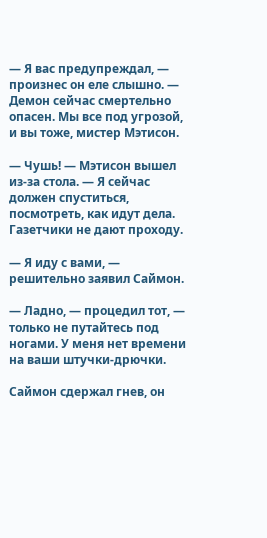— Я вас предупреждал, — произнес он еле слышно. — Демон сейчас смертельно опасен. Мы все под угрозой, и вы тоже, мистер Мэтисон.

— Чушь! — Мэтисон вышел из-за стола. — Я сейчас должен спуститься, посмотреть, как идут дела. Газетчики не дают проходу.

— Я иду с вами, — решительно заявил Саймон.

— Ладно, — процедил тот, — только не путайтесь под ногами. У меня нет времени на ваши штучки-дрючки.

Саймон сдержал гнев, он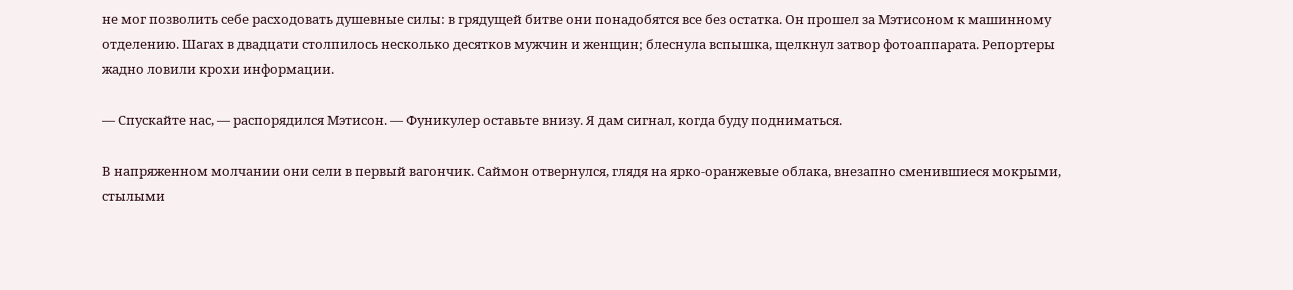не мог позволить себе расходовать душевные силы: в грядущей битве они понадобятся все без остатка. Он прошел за Мэтисоном к машинному отделению. Шагах в двадцати столпилось несколько десятков мужчин и женщин; блеснула вспышка, щелкнул затвор фотоаппарата. Репортеры жадно ловили крохи информации.

— Спускайте нас, — распорядился Мэтисон. — Фуникулер оставьте внизу. Я дам сигнал, когда буду подниматься.

В напряженном молчании они сели в первый вагончик. Саймон отвернулся, глядя на ярко-оранжевые облака, внезапно сменившиеся мокрыми, стылыми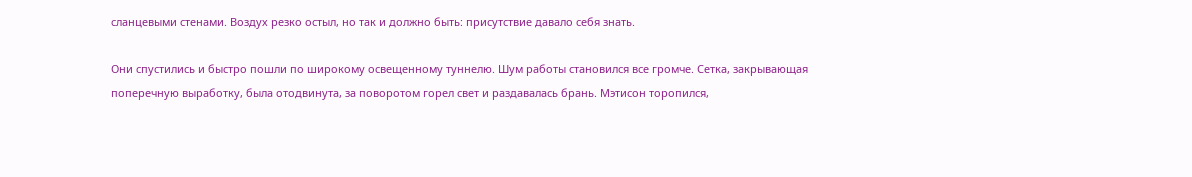сланцевыми стенами. Воздух резко остыл, но так и должно быть: присутствие давало себя знать.

Они спустились и быстро пошли по широкому освещенному туннелю. Шум работы становился все громче. Сетка, закрывающая поперечную выработку, была отодвинута, за поворотом горел свет и раздавалась брань. Мэтисон торопился,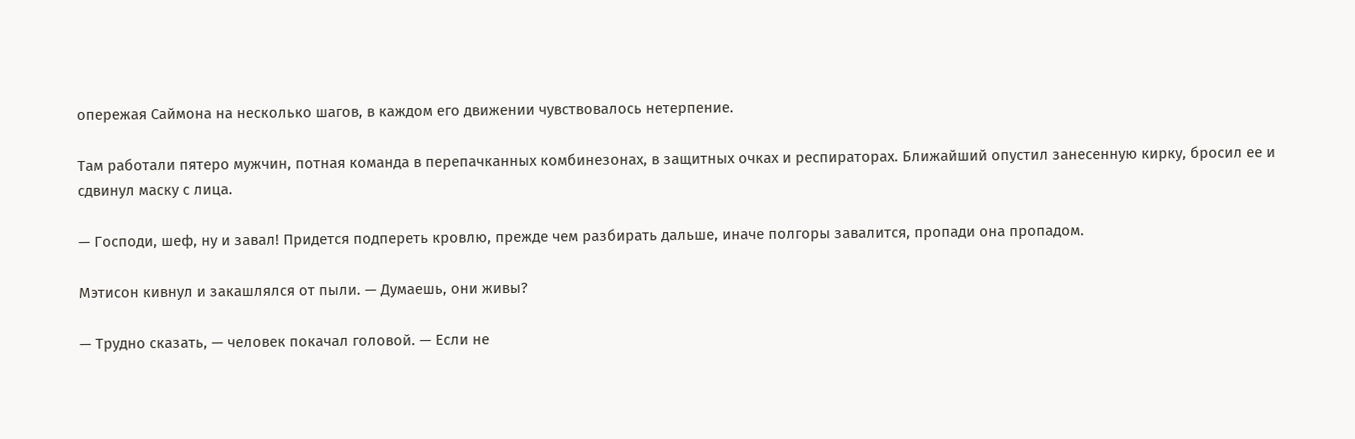опережая Саймона на несколько шагов, в каждом его движении чувствовалось нетерпение.

Там работали пятеро мужчин, потная команда в перепачканных комбинезонах, в защитных очках и респираторах. Ближайший опустил занесенную кирку, бросил ее и сдвинул маску с лица.

— Господи, шеф, ну и завал! Придется подпереть кровлю, прежде чем разбирать дальше, иначе полгоры завалится, пропади она пропадом.

Мэтисон кивнул и закашлялся от пыли. — Думаешь, они живы?

— Трудно сказать, — человек покачал головой. — Если не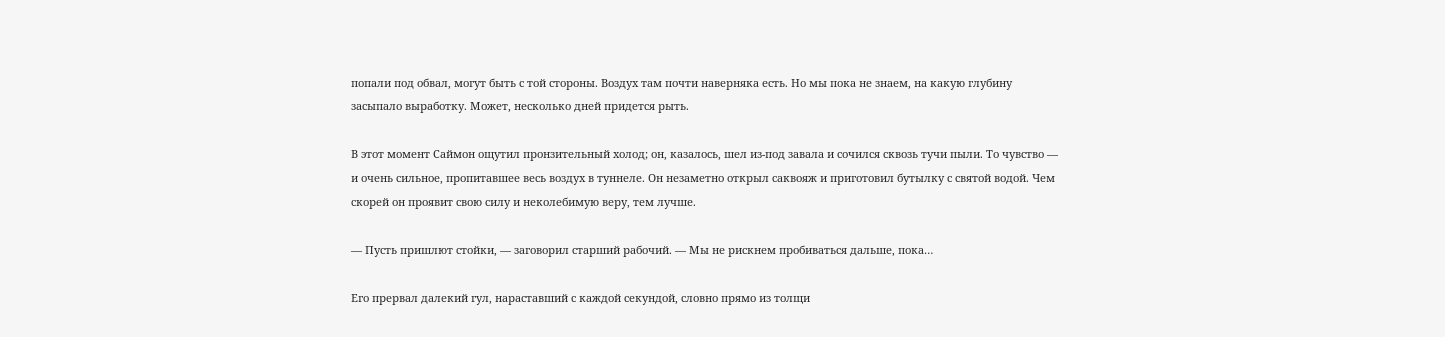попали под обвал, могут быть с той стороны. Воздух там почти наверняка есть. Но мы пока не знаем, на какую глубину засыпало выработку. Может, несколько дней придется рыть.

В этот момент Саймон ощутил пронзительный холод; он, казалось, шел из-под завала и сочился сквозь тучи пыли. То чувство — и очень сильное, пропитавшее весь воздух в туннеле. Он незаметно открыл саквояж и приготовил бутылку с святой водой. Чем скорей он проявит свою силу и неколебимую веру, тем лучше.

— Пусть пришлют стойки, — заговорил старший рабочий. — Мы не рискнем пробиваться дальше, пока…

Его прервал далекий гул, нараставший с каждой секундой, словно прямо из толщи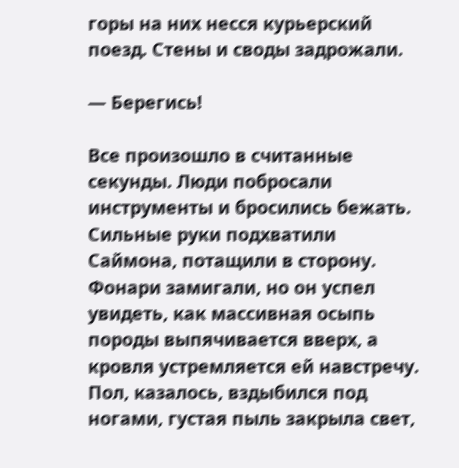горы на них несся курьерский поезд. Стены и своды задрожали.

— Берегись!

Все произошло в считанные секунды. Люди побросали инструменты и бросились бежать. Сильные руки подхватили Саймона, потащили в сторону. Фонари замигали, но он успел увидеть, как массивная осыпь породы выпячивается вверх, а кровля устремляется ей навстречу. Пол, казалось, вздыбился под ногами, густая пыль закрыла свет,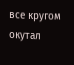все кругом окутал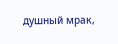душный мрак,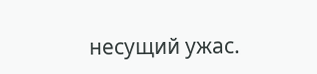несущий ужас.